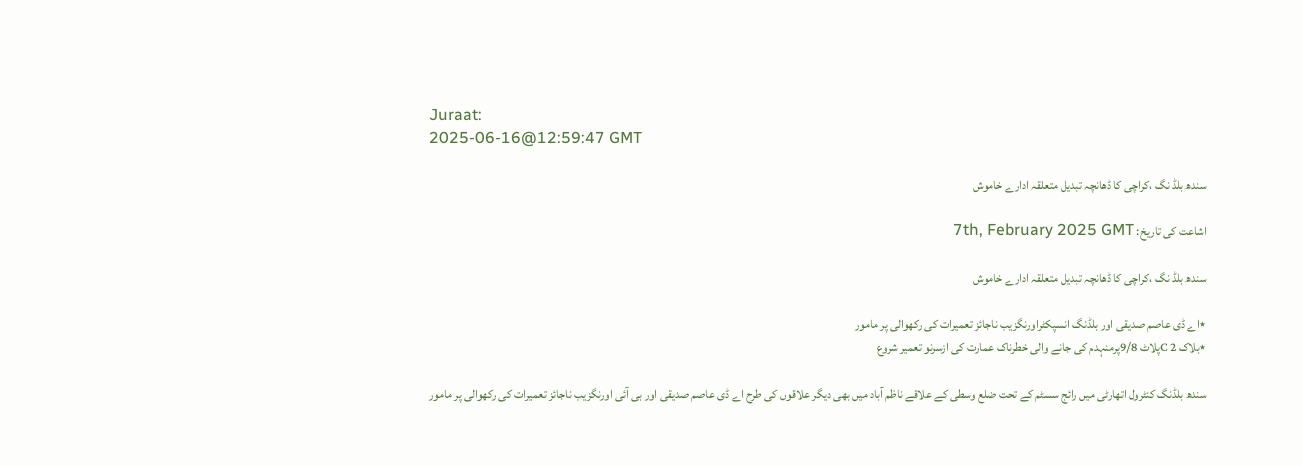Juraat:
2025-06-16@12:59:47 GMT

سندھ بلڈ نگ ،کراچی کا ڈھانچہ تبدیل متعلقہ ادارے خاموش

اشاعت کی تاریخ: 7th, February 2025 GMT

سندھ بلڈ نگ ،کراچی کا ڈھانچہ تبدیل متعلقہ ادارے خاموش

٭اے ڈی عاصم صدیقی اور بلڈنگ انسپکٹراورنگزیب ناجائز تعمیرات کی رکھوالی پر مامور
٭بلاک 2 Cپلاٹ 9/8پرمنہدم کی جانے والی خطرناک عمارت کی ازسرنو تعمیر شروع

سندھ بلڈنگ کنٹرول اتھارٹی میں رائج سسٹم کے تحت ضلع وسطی کے علاقے ناظم آباد میں بھی دیگر علاقوں کی طرح اے ڈی عاصم صدیقی اور بی آئی اورنگزیب ناجائز تعمیرات کی رکھوالی پر مامور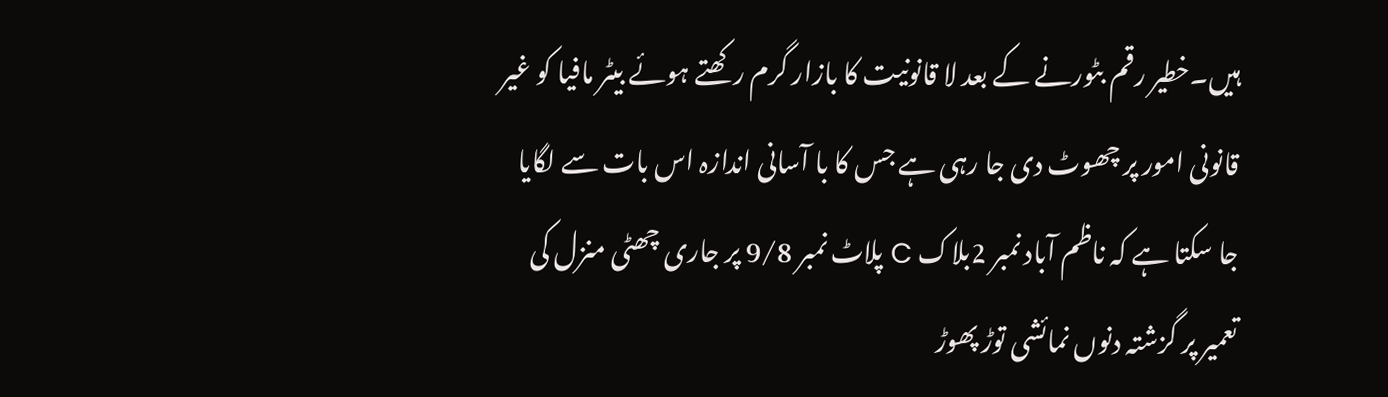ہیں۔خطیر رقم بٹورنے کے بعد لا قانونیت کا بازار گرم رکھتے ہوئے بیٹر مافیا کو غیر قانونی امور پر چھوٹ دی جا رہی ہے جس کا با آسانی اندازہ اس بات سے لگایا جا سکتا ہے کہ ناظم آباد نمبر 2بلاک C پلاٹ نمبر 9/8 پر جاری چھٹی منزل کی تعمیر پر گزشتہ دنوں نمائشی توڑ پھوڑ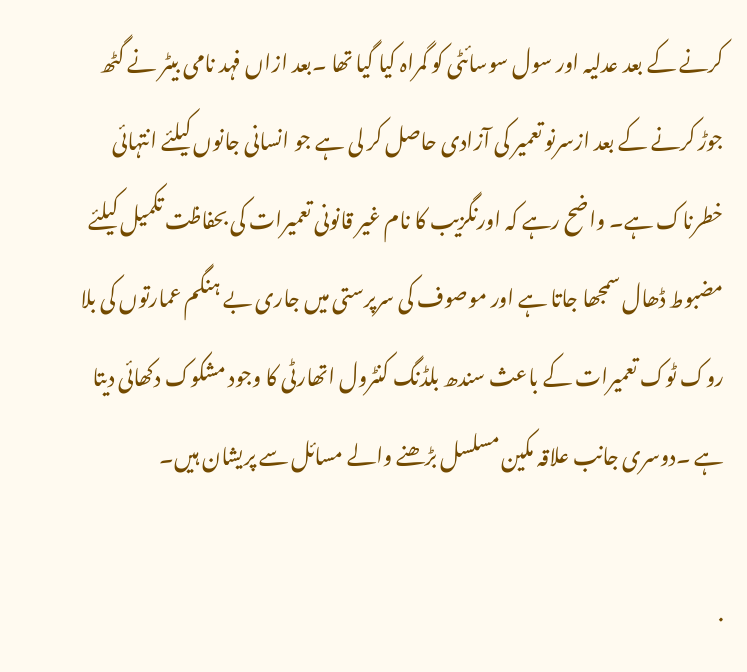کرنے کے بعد عدلیہ اور سول سوسائٹی کو گمراہ کیا گیا تھا ۔بعد ازاں فہد نامی بیٹر نے گٹھ جوڑ کرنے کے بعد ازسرنو تعمیر کی آزادی حاصل کر لی ہے جو انسانی جانوں کیلئے انتہائی خطرناک ہے۔ واضح رہے کہ اورنگزیب کا نام غیر قانونی تعمیرات کی بحفاظت تکمیل کیلئے مضبوط ڈھال سمجھا جاتا ہے اور موصوف کی سرپرستی میں جاری بے ہنگم عمارتوں کی بلا روک ٹوک تعمیرات کے باعث سندھ بلڈنگ کنٹرول اتھارٹی کا وجود مشکوک دکھائی دیتا ہے ۔دوسری جانب علاقہ مکین مسلسل بڑھنے والے مسائل سے پریشان ہیں۔

.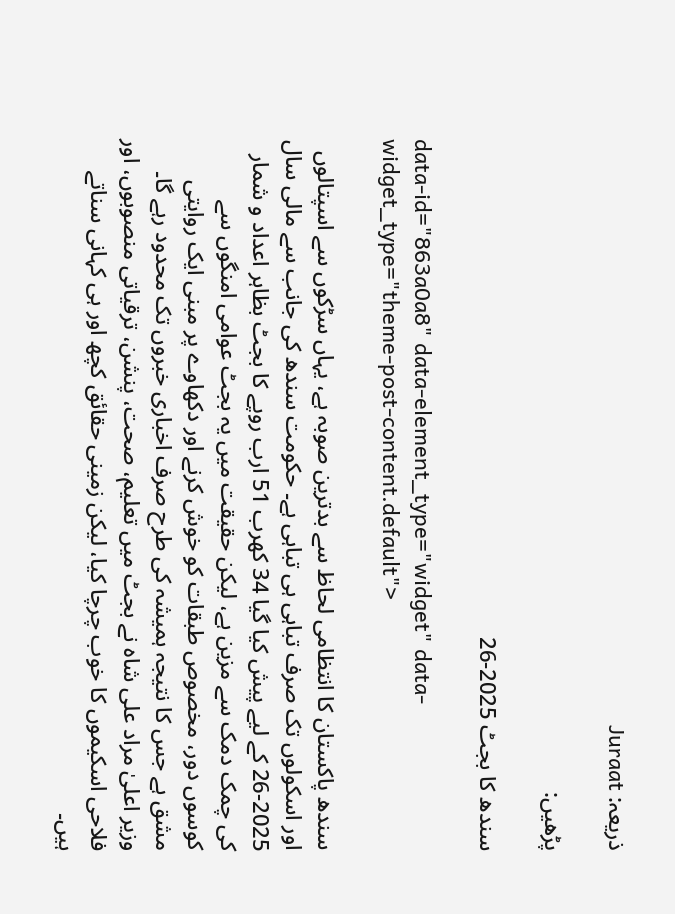ذریعہ: Juraat

پڑھیں:

سندھ کا بجٹ 2025-26

data-id="863a0a8" data-element_type="widget" data-widget_type="theme-post-content.default">

سندھ پاکستان کا انتظامی لحاظ سے بدترین صوبہ ہے، یہاں سڑکوں سے اسپتالوں اور اسکولوں تک صرف تباہی ہی تباہی ہے۔ حکومت سندھ کی جانب سے مالی سال 2025-26 کے لیے پیش کیا گیا 34 کھرب 51 ارب روپے کا بجٹ بظاہر اعداد و شمار کی چمک دمک سے مزین ہے، لیکن حقیقت میں یہ بجٹ عوامی امنگوں سے کوسوں دور، مخصوص طبقات کو خوش کرنے اور دکھاوے پر مبنی ایک روایتی مشق ہے جس کا نتیجہ ہمیشہ کی طرح صرف اخباری خبروں تک محدود رہے گا۔ وزیر اعلیٰ مراد علی شاہ نے بجٹ میں تعلیم، صحت، پنشن، ترقیاتی منصوبوں، اور فلاحی اسکیموں کا خوب چرچا کیا، لیکن زمینی حقائق کچھ اور ہی کہانی سناتے ہیں۔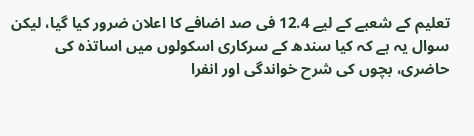تعلیم کے شعبے کے لیے 12.4 فی صد اضافے کا اعلان ضرور کیا گیا، لیکن سوال یہ ہے کہ کیا سندھ کے سرکاری اسکولوں میں اساتذہ کی حاضری، بچوں کی شرح خواندگی اور انفرا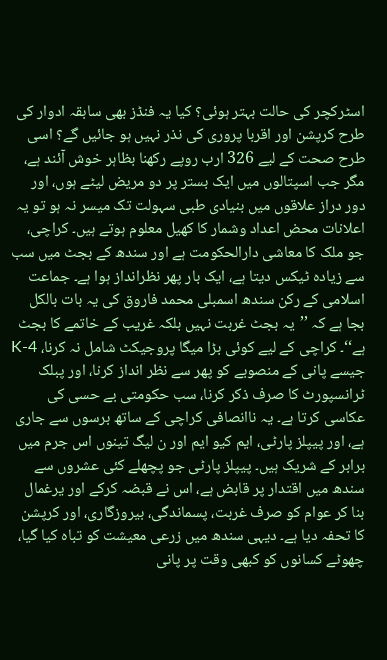اسٹرکچر کی حالت بہتر ہوئی؟ کیا یہ فنڈز بھی سابقہ ادوار کی طرح کرپشن اور اقربا پروری کی نذر نہیں ہو جائیں گے؟ اسی طرح صحت کے لیے 326 ارب روپے رکھنا بظاہر خوش آئند ہے، مگر جب اسپتالوں میں ایک بستر پر دو مریض لیٹے ہوں، اور دور دراز علاقوں میں بنیادی طبی سہولت تک میسر نہ ہو تو یہ اعلانات محض اعداد وشمار کا کھیل معلوم ہوتے ہیں۔ کراچی، جو ملک کا معاشی دارالحکومت ہے اور سندھ کے بجٹ میں سب سے زیادہ ٹیکس دیتا ہے، ایک بار پھر نظرانداز ہوا ہے۔ جماعت اسلامی کے رکن سندھ اسمبلی محمد فاروق کی یہ بات بالکل بجا ہے کہ ’’یہ بجٹ غربت نہیں بلکہ غریب کے خاتمے کا بجٹ ہے‘‘۔ کراچی کے لیے کوئی بڑا میگا پروجیکٹ شامل نہ کرنا، K-4 جیسے پانی کے منصوبے کو پھر سے نظر انداز کرنا، اور پبلک ٹرانسپورٹ کا صرف ذکر کرنا، سب حکومتی بے حسی کی عکاسی کرتا ہے۔ یہ ناانصافی کراچی کے ساتھ برسوں سے جاری ہے، اور پیپلز پارٹی، ایم کیو ایم اور ن لیگ تینوں اس جرم میں برابر کے شریک ہیں۔ پیپلز پارٹی جو پچھلے کئی عشروں سے سندھ میں اقتدار پر قابض ہے، اس نے قبضہ کرکے اور یرغمال بنا کر عوام کو صرف غربت، پسماندگی، بیروزگاری، اور کرپشن کا تحفہ دیا ہے۔ دیہی سندھ میں زرعی معیشت کو تباہ کیا گیا، چھوٹے کسانوں کو کبھی وقت پر پانی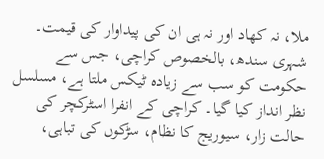ملا، نہ کھاد اور نہ ہی ان کی پیداوار کی قیمت۔ شہری سندھ، بالخصوص کراچی، جس سے حکومت کو سب سے زیادہ ٹیکس ملتا ہے، مسلسل نظر انداز کیا گیا۔ کراچی کے انفرا اسٹرکچر کی حالت زار، سیوریج کا نظام، سڑکوں کی تباہی،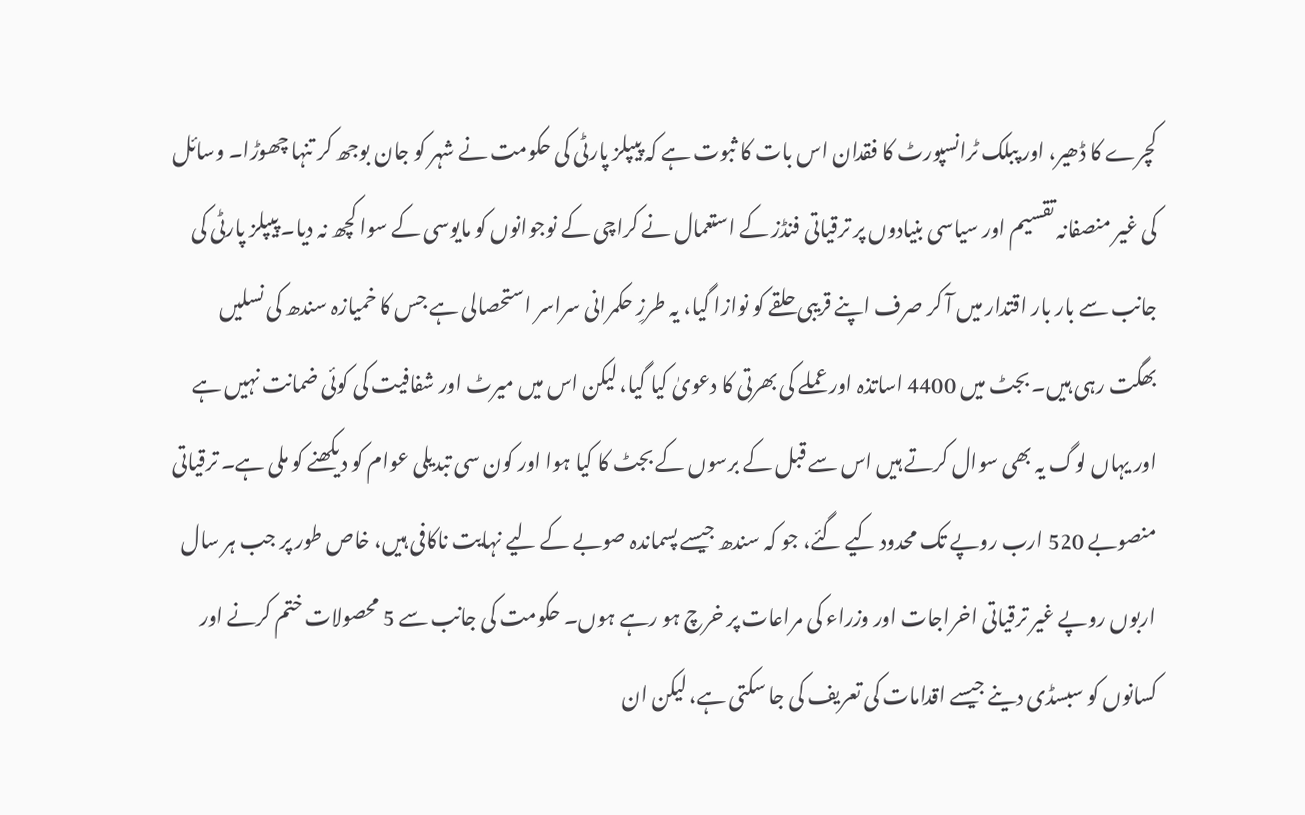کچرے کا ڈھیر، اور پبلک ٹرانسپورٹ کا فقدان اس بات کا ثبوت ہے کہ پیپلز پارٹی کی حکومت نے شہر کو جان بوجھ کر تنہا چھوڑا۔ وسائل کی غیر منصفانہ تقسیم اور سیاسی بنیادوں پر ترقیاتی فنڈز کے استعمال نے کراچی کے نوجوانوں کو مایوسی کے سوا کچھ نہ دیا۔ پیپلز پارٹی کی جانب سے بار بار اقتدار میں آ کر صرف اپنے قریبی حلقے کو نوازا گیا، یہ طرزِ حکمرانی سراسر استحصالی ہے جس کا خمیازہ سندھ کی نسلیں بھگت رہی ہیں۔ بجٹ میں 4400 اساتذہ اور عملے کی بھرتی کا دعویٰ کیا گیا، لیکن اس میں میرٹ اور شفافیت کی کوئی ضمانت نہیں ہے اور یہاں لوگ یہ بھی سوال کرتے ہیں اس سے قبل کے برسوں کے بجٹ کا کیا ہوا اور کون سی تبدیلی عوام کو دیکھنے کو ملی ہے۔ ترقیاتی منصوبے 520 ارب روپے تک محدود کیے گئے، جو کہ سندھ جیسے پسماندہ صوبے کے لیے نہایت ناکافی ہیں، خاص طور پر جب ہر سال اربوں روپے غیر ترقیاتی اخراجات اور وزراء کی مراعات پر خرچ ہو رہے ہوں۔ حکومت کی جانب سے 5 محصولات ختم کرنے اور کسانوں کو سبسڈی دینے جیسے اقدامات کی تعریف کی جا سکتی ہے، لیکن ان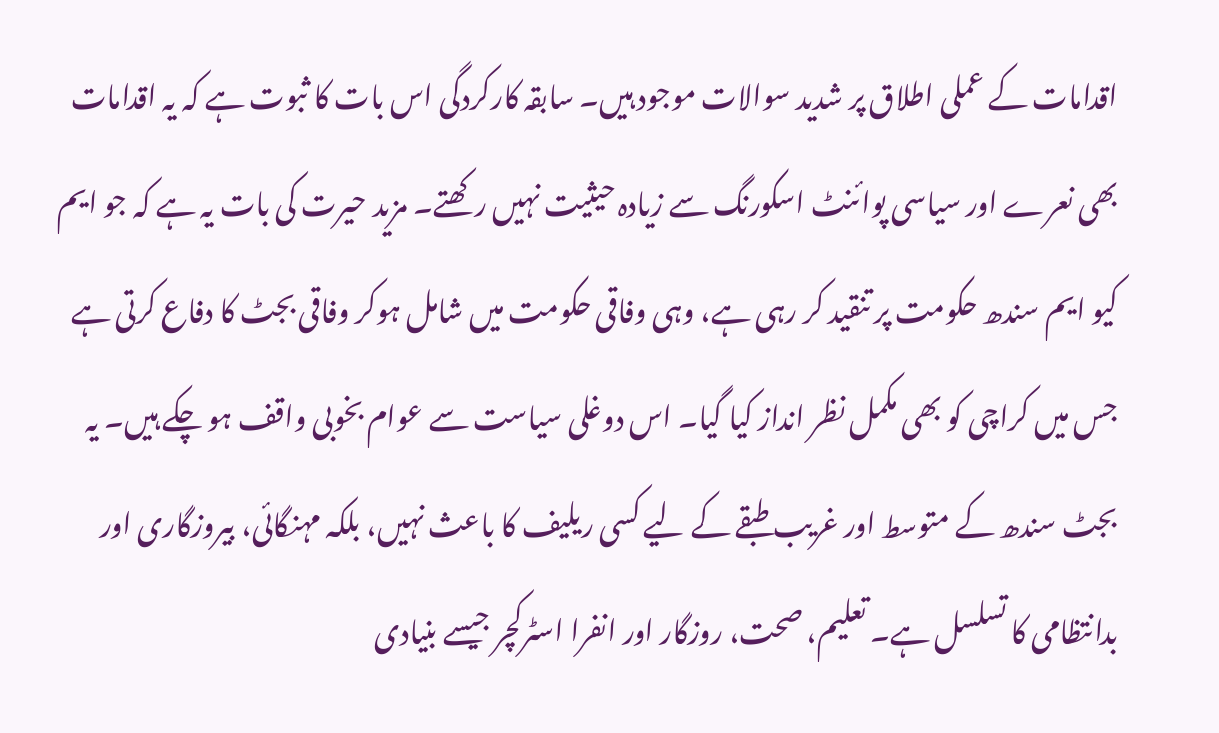اقدامات کے عملی اطلاق پر شدید سوالات موجود ہیں۔ سابقہ کارکردگی اس بات کا ثبوت ہے کہ یہ اقدامات بھی نعرے اور سیاسی پوائنٹ اسکورنگ سے زیادہ حیثیت نہیں رکھتے۔ مزید حیرت کی بات یہ ہے کہ جو ایم کیو ایم سندھ حکومت پر تنقید کر رہی ہے، وہی وفاقی حکومت میں شامل ہوکر وفاقی بجٹ کا دفاع کرتی ہے جس میں کراچی کو بھی مکمل نظر انداز کیا گیا۔ اس دوغلی سیاست سے عوام بخوبی واقف ہو چکے ہیں۔ یہ بجٹ سندھ کے متوسط اور غریب طبقے کے لیے کسی ریلیف کا باعث نہیں، بلکہ مہنگائی، بیروزگاری اور بدانتظامی کا تسلسل ہے۔ تعلیم، صحت، روزگار اور انفرا اسٹرکچر جیسے بنیادی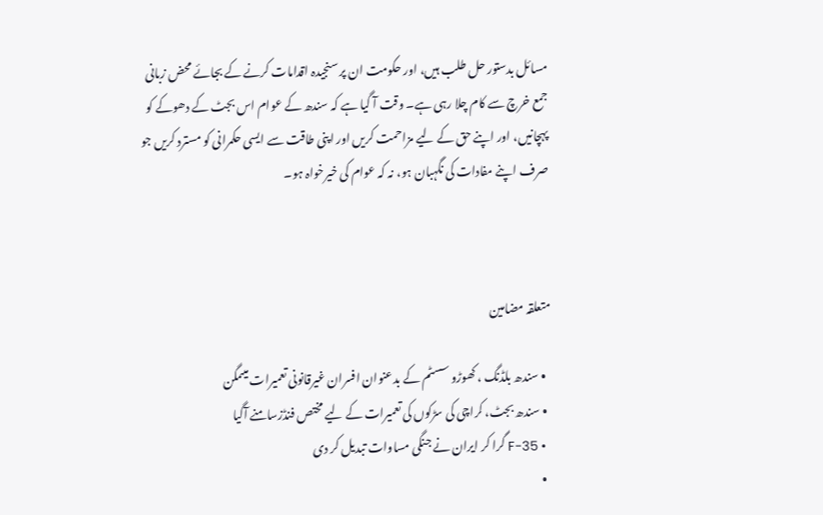مسائل بدستور حل طلب ہیں، اور حکومت ان پر سنجیدہ اقدامات کرنے کے بجائے محض زبانی جمع خرچ سے کام چلا رہی ہے۔ وقت آ گیا ہے کہ سندھ کے عوام اس بجٹ کے دھوکے کو پہچانیں، اور اپنے حق کے لیے مزاحمت کریں اور اپنی طاقت سے ایسی حکمرانی کو مسترد کریں جو صرف اپنے مفادات کی نگہبان ہو، نہ کہ عوام کی خیرخواہ ہو۔



متعلقہ مضامین

  • سندھ بلڈنگ ، کھوڑو سسٹم کے بدعنوان افسران غیرقانونی تعمیرات میںمگن
  • سندھ بجٹ، کراچی کی سڑکوں کی تعمیرات کے لیے مختص فنڈزسامنے آگیا
  • F-35 گرا کر ایران نے جنگی مساوات تبدیل کر دی
  •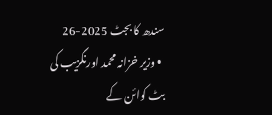سندھ کا بجٹ 2025-26
  • وزیر خزانہ محمد اورنگزیب کی بٹ کوائن کے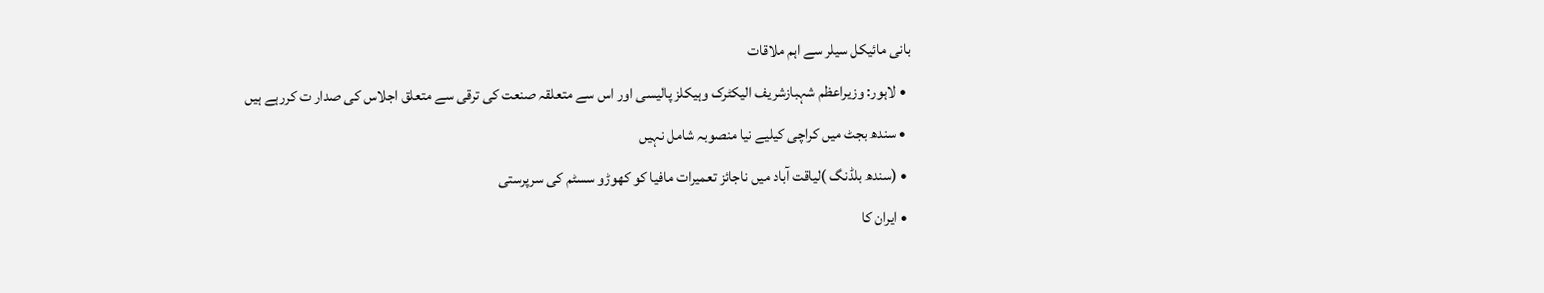بانی مائیکل سیلر سے اہم ملاقات
  • لاہور: وزیراعظم شہبازشریف الیکٹرک وہیکلز پالیسی اور اس سے متعلقہ صنعت کی ترقی سے متعلق اجلاس کی صدار ت کررہے ہیں
  • سندھ بجٹ میں کراچی کیلیے نیا منصوبہ شامل نہیں
  • (سندھ بلڈنگ )لیاقت آباد میں ناجائز تعمیرات مافیا کو کھوڑو سسٹم کی سرپرستی
  • ایران کا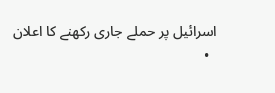اسرائیل پر حملے جاری رکھنے کا اعلان
  •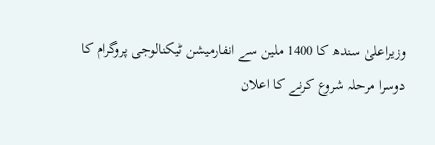وزیراعلیٰ سندھ کا 1400 ملین سے انفارمیشن ٹیکنالوجی پروگرام کا دوسرا مرحلہ شروع کرنے کا اعلان